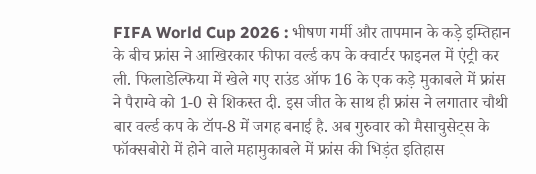FIFA World Cup 2026 : भीषण गर्मी और तापमान के कड़े इम्तिहान के बीच फ्रांस ने आखिरकार फीफा वर्ल्ड कप के क्वार्टर फाइनल में एंट्री कर ली. फिलाडेल्फिया में खेले गए राउंड ऑफ 16 के एक कड़े मुकाबले में फ्रांस ने पैराग्वे को 1-0 से शिकस्त दी. इस जीत के साथ ही फ्रांस ने लगातार चौथी बार वर्ल्ड कप के टॉप-8 में जगह बनाई है. अब गुरुवार को मैसाचुसेट्स के फॉक्सबोरो में होने वाले महामुकाबले में फ्रांस की भिड़ंत इतिहास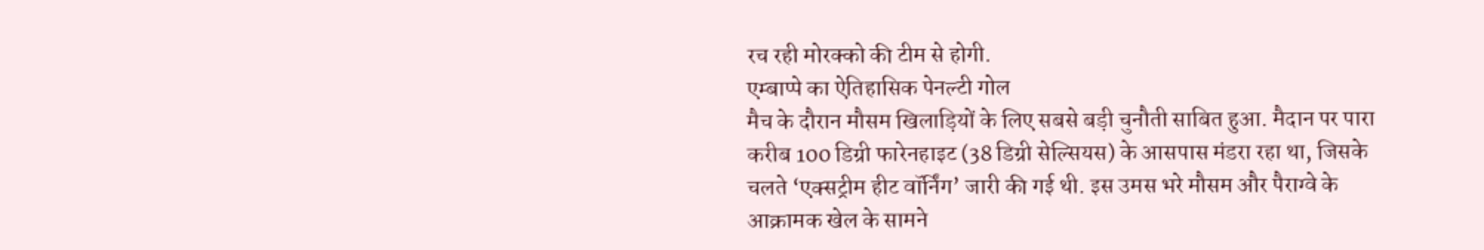रच रही मोरक्को की टीम से होगी.
एम्बाप्पे का ऐतिहासिक पेनल्टी गोल
मैच के दौरान मौसम खिलाड़ियों के लिए सबसे बड़ी चुनौती साबित हुआ. मैदान पर पारा करीब 100 डिग्री फारेनहाइट (38 डिग्री सेल्सियस) के आसपास मंडरा रहा था, जिसके चलते ‘एक्सट्रीम हीट वॉर्निंग’ जारी की गई थी. इस उमस भरे मौसम और पैराग्वे के आक्रामक खेल के सामने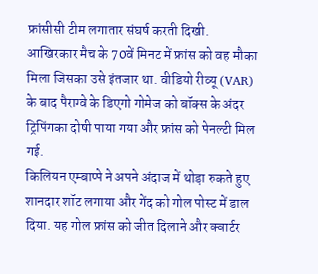फ्रांसीसी टीम लगातार संघर्ष करती दिखी. आखिरकार मैच के 70वें मिनट में फ्रांस को वह मौका मिला जिसका उसे इंतजार था. वीडियो रीव्यू (VAR) के बाद पैराग्वे के डिएगो गोमेज को बॉक्स के अंदर ट्रिपिंगका दोषी पाया गया और फ्रांस को पेनल्टी मिल गई.
किलियन एम्बाप्पे ने अपने अंदाज में थोड़ा रुकते हुए शानदार शॉट लगाया और गेंद को गोल पोस्ट में डाल दिया. यह गोल फ्रांस को जीत दिलाने और क्वार्टर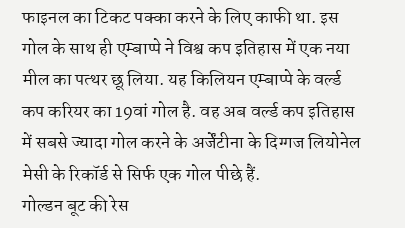फाइनल का टिकट पक्का करने के लिए काफी था. इस गोल के साथ ही एम्बाप्पे ने विश्व कप इतिहास में एक नया मील का पत्थर छू लिया. यह किलियन एम्बाप्पे के वर्ल्ड कप करियर का 19वां गोल है. वह अब वर्ल्ड कप इतिहास में सबसे ज्यादा गोल करने के अर्जेंटीना के दिग्गज लियोनेल मेसी के रिकॉर्ड से सिर्फ एक गोल पीछे हैं.
गोल्डन बूट की रेस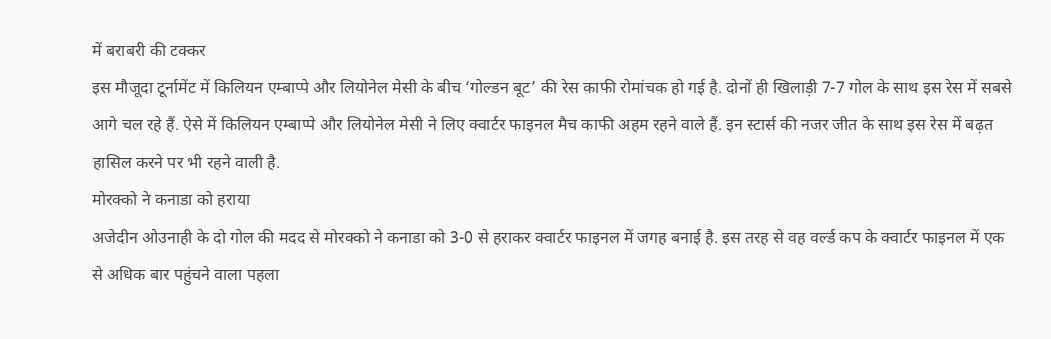में बराबरी की टक्कर
इस मौजूदा टूर्नामेंट में किलियन एम्बाप्पे और लियोनेल मेसी के बीच ‘गोल्डन बूट’ की रेस काफी रोमांचक हो गई है. दोनों ही खिलाड़ी 7-7 गोल के साथ इस रेस में सबसे आगे चल रहे हैं. ऐसे में किलियन एम्बाप्पे और लियोनेल मेसी ने लिए क्वार्टर फाइनल मैच काफी अहम रहने वाले हैं. इन स्टार्स की नजर जीत के साथ इस रेस में बढ़त हासिल करने पर भी रहने वाली है.
मोरक्को ने कनाडा को हराया
अजेदीन ओउनाही के दो गोल की मदद से मोरक्को ने कनाडा को 3-0 से हराकर क्वार्टर फाइनल में जगह बनाई है. इस तरह से वह वर्ल्ड कप के क्वार्टर फाइनल में एक से अधिक बार पहुंचने वाला पहला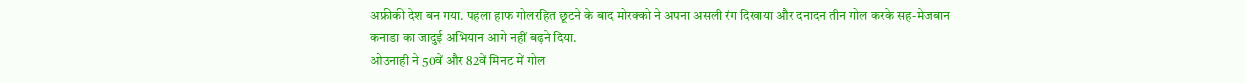अफ्रीकी देश बन गया. पहला हाफ गोलरहित छूटने के बाद मोरक्को ने अपना असली रंग दिखाया और दनादन तीन गोल करके सह-मेजबान कनाडा का जादुई अभियान आगे नहीं बढ़ने दिया.
ओउनाही ने 50वें और 82वें मिनट में गोल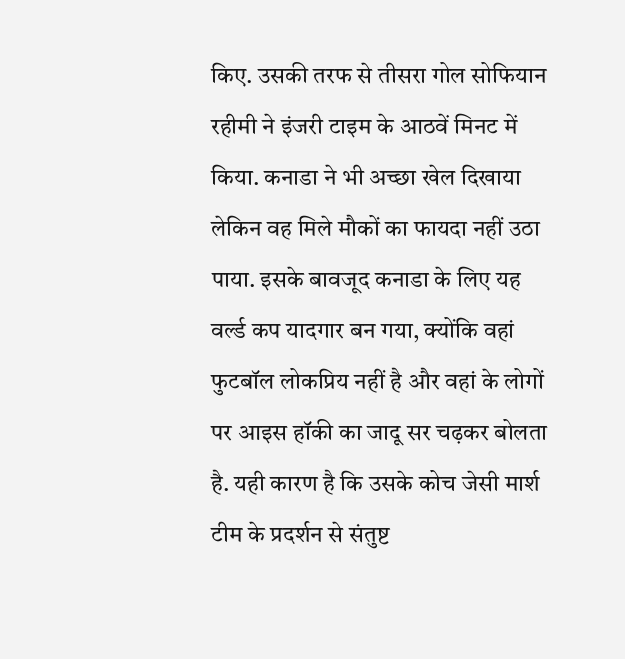किए. उसकी तरफ से तीसरा गोल सोफियान रहीमी ने इंजरी टाइम के आठवें मिनट में किया. कनाडा ने भी अच्छा खेल दिखाया लेकिन वह मिले मौकों का फायदा नहीं उठा पाया. इसके बावजूद कनाडा के लिए यह वर्ल्ड कप यादगार बन गया, क्योंकि वहां फुटबॉल लोकप्रिय नहीं है और वहां के लोगों पर आइस हॉकी का जादू सर चढ़कर बोलता है. यही कारण है कि उसके कोच जेसी मार्श टीम के प्रदर्शन से संतुष्ट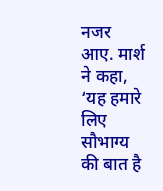नजर आए. मार्श ने कहा, ‘यह हमारे लिए सौभाग्य की बात है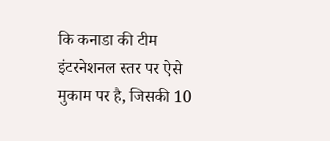कि कनाडा की टीम इंटरनेशनल स्तर पर ऐसे मुकाम पर है, जिसकी 10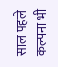साल पहले कल्पना भी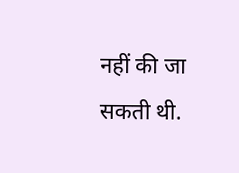नहीं की जा सकती थी.